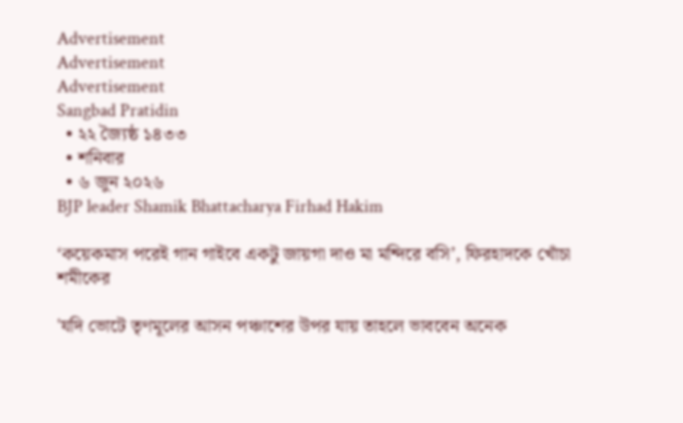Advertisement
Advertisement
Advertisement
Sangbad Pratidin
  • ২২ জ্যৈষ্ঠ ১৪৩৩
  • শনিবার
  • ৬ জুন ২০২৬
BJP leader Shamik Bhattacharya Firhad Hakim

‘কয়েকমাস পরেই গান গাইবে একটু জায়গা দাও মা মন্দিরে বসি’, ফিরহাদকে খোঁচা শমীকের

'যদি ভোটে তৃণমূলের আসন পঞ্চাশের উপর যায় তাহলে ভাববেন অনেক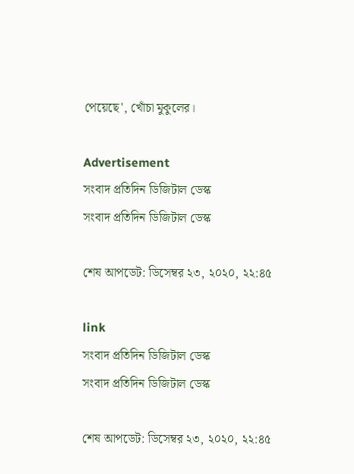পেয়েছে', খোঁচা মুকুলের।

Advertisement
সংবাদ প্রতিদিন ডিজিটাল ডেস্ক
সংবাদ প্রতিদিন ডিজিটাল ডেস্ক

শেষ আপডেট: ডিসেম্বর ২৩, ২০২০, ২২:৪৫

link
সংবাদ প্রতিদিন ডিজিটাল ডেস্ক
সংবাদ প্রতিদিন ডিজিটাল ডেস্ক

শেষ আপডেট: ডিসেম্বর ২৩, ২০২০, ২২:৪৫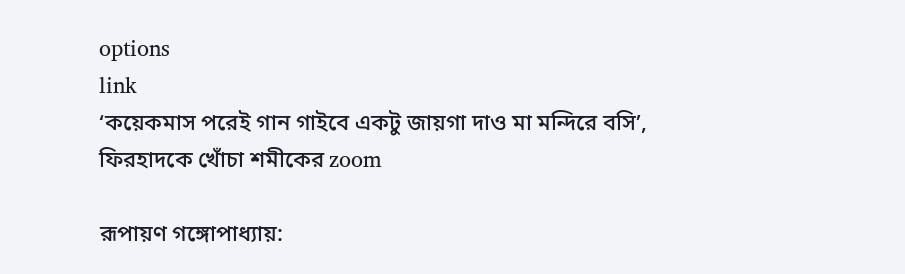options
link
‘কয়েকমাস পরেই গান গাইবে একটু জায়গা দাও মা মন্দিরে বসি’, ফিরহাদকে খোঁচা শমীকের zoom

রূপায়ণ গঙ্গোপাধ্যায়: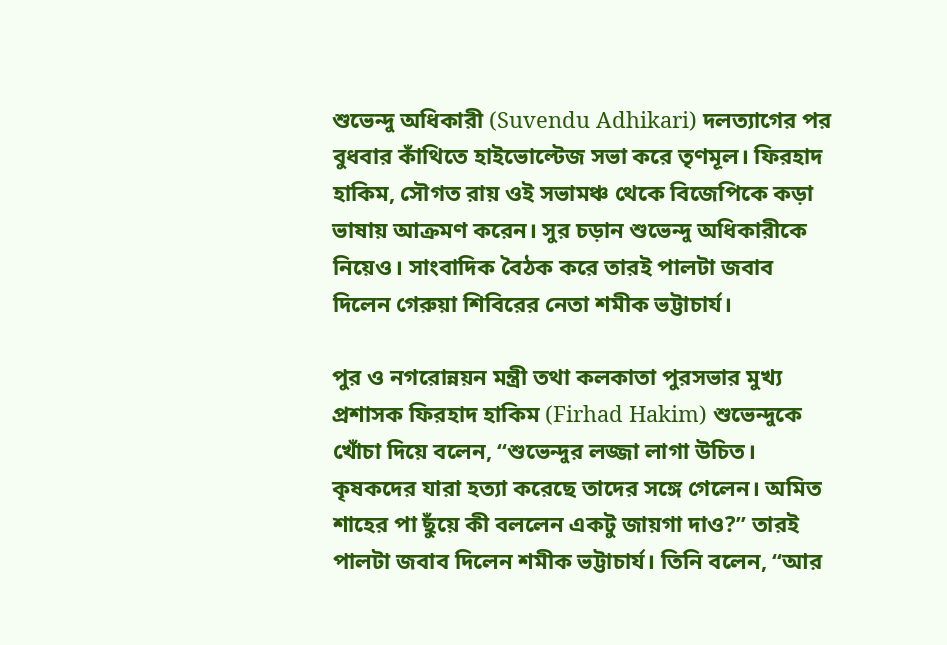শুভেন্দু অধিকারী (Suvendu Adhikari) দলত্যাগের পর বুধবার কাঁথিতে হাইভোল্টেজ সভা করে তৃণমূল। ফিরহাদ হাকিম, সৌগত রায় ওই সভামঞ্চ থেকে বিজেপিকে কড়া ভাষায় আক্রমণ করেন। সুর চড়ান শুভেন্দু অধিকারীকে নিয়েও। সাংবাদিক বৈঠক করে তারই পালটা জবাব দিলেন গেরুয়া শিবিরের নেতা শমীক ভট্টাচার্য।

পুর ও নগরোন্নয়ন মন্ত্রী তথা কলকাতা পুরসভার মুখ্য প্রশাসক ফিরহাদ হাকিম (Firhad Hakim) শুভেন্দুকে খোঁচা দিয়ে বলেন, “শুভেন্দুর লজ্জা লাগা উচিত। কৃষকদের যারা হত্যা করেছে তাদের সঙ্গে গেলেন। অমিত শাহের পা ছুঁয়ে কী বললেন একটু জায়গা দাও?” তারই পালটা জবাব দিলেন শমীক ভট্টাচার্য। তিনি বলেন, “আর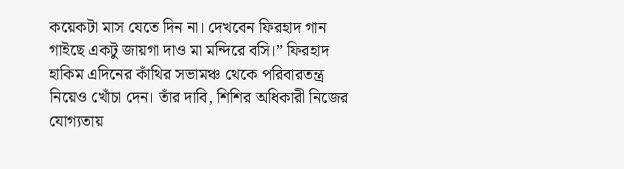কয়েকটা মাস যেতে দিন না। দেখবেন ফিরহাদ গান গাইছে একটু জায়গা দাও মা মন্দিরে বসি।” ফিরহাদ হাকিম এদিনের কাঁথির সভামঞ্চ থেকে পরিবারতন্ত্র নিয়েও খোঁচা দেন। তাঁর দাবি, শিশির অধিকারী নিজের যোগ্যতায়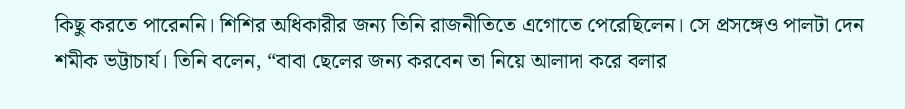কিছু করতে পারেননি। শিশির অধিকারীর জন্য তিনি রাজনীতিতে এগোতে পেরেছিলেন। সে প্রসঙ্গেও পালটা দেন শমীক ভট্টাচার্য। তিনি বলেন, “বাবা ছেলের জন্য করবেন তা নিয়ে আলাদা করে বলার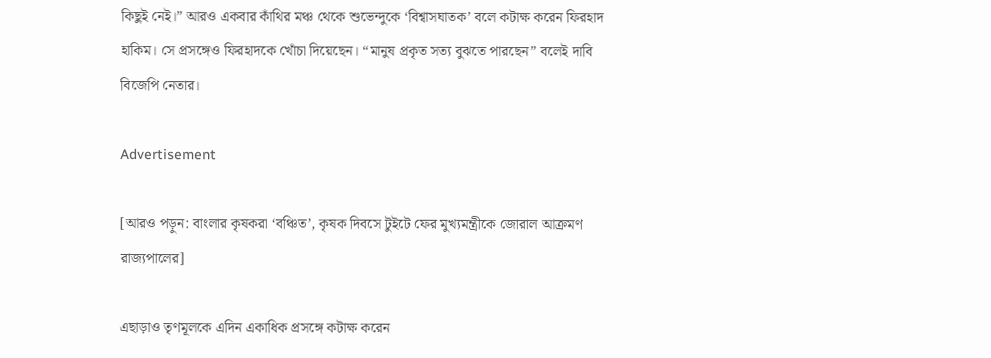কিছুই নেই।” আরও একবার কাঁথির মঞ্চ থেকে শুভেন্দুকে ‘বিশ্বাসঘাতক’ বলে কটাক্ষ করেন ফিরহাদ হাকিম। সে প্রসঙ্গেও ফিরহাদকে খোঁচা দিয়েছেন। “মানুষ প্রকৃত সত্য বুঝতে পারছেন” বলেই দাবি বিজেপি নেতার।

Advertisement

[আরও পড়ুন: বাংলার কৃষকরা ‘বঞ্চিত’, কৃষক দিবসে টুইটে ফের মুখ্যমন্ত্রীকে জোরাল আক্রমণ রাজ্যপালের]

এছাড়াও তৃণমূলকে এদিন একাধিক প্রসঙ্গে কটাক্ষ করেন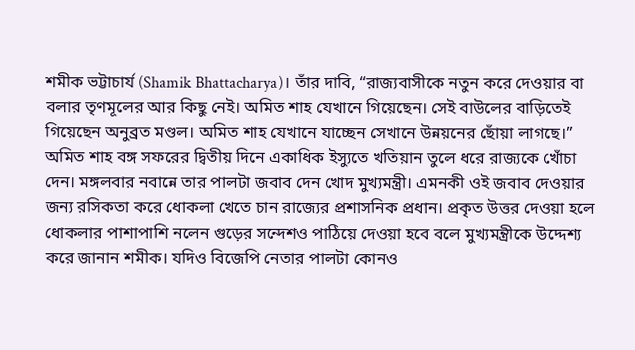শমীক ভট্টাচার্য (Shamik Bhattacharya)। তাঁর দাবি, “রাজ্যবাসীকে নতুন করে দেওয়ার বা বলার তৃণমূলের আর কিছু নেই। অমিত শাহ যেখানে গিয়েছেন। সেই বাউলের বাড়িতেই গিয়েছেন অনুব্রত মণ্ডল। অমিত শাহ যেখানে যাচ্ছেন সেখানে উন্নয়নের ছোঁয়া লাগছে।” অমিত শাহ বঙ্গ সফরের দ্বিতীয় দিনে একাধিক ইস্যুতে খতিয়ান তুলে ধরে রাজ্যকে খোঁচা দেন। মঙ্গলবার নবান্নে তার পালটা জবাব দেন খোদ মুখ্যমন্ত্রী। এমনকী ওই জবাব দেওয়ার জন্য রসিকতা করে ধোকলা খেতে চান রাজ্যের প্রশাসনিক প্রধান। প্রকৃত উত্তর দেওয়া হলে ধোকলার পাশাপাশি নলেন গুড়ের সন্দেশও পাঠিয়ে দেওয়া হবে বলে মুখ্যমন্ত্রীকে উদ্দেশ্য করে জানান শমীক। যদিও বিজেপি নেতার পালটা কোনও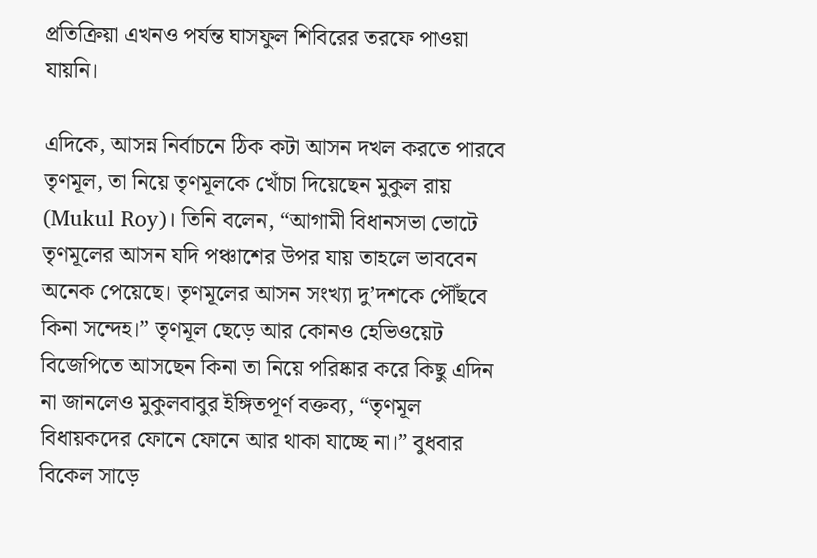প্রতিক্রিয়া এখনও পর্যন্ত ঘাসফুল শিবিরের তরফে পাওয়া যায়নি।

এদিকে, আসন্ন নির্বাচনে ঠিক কটা আসন দখল করতে পারবে তৃণমূল, তা নিয়ে তৃণমূলকে খোঁচা দিয়েছেন মুকুল রায় (Mukul Roy)। তিনি বলেন, “আগামী বিধানসভা ভোটে তৃণমূলের আসন যদি পঞ্চাশের উপর যায় তাহলে ভাববেন অনেক পেয়েছে। তৃণমূলের আসন সংখ্যা দু’দশকে পৌঁছবে কিনা সন্দেহ।” তৃণমূল ছেড়ে আর কোনও হেভিওয়েট বিজেপিতে আসছেন কিনা তা নিয়ে পরিষ্কার করে কিছু এদিন না জানলেও মুকুলবাবুর ইঙ্গিতপূর্ণ বক্তব্য, “তৃণমূল বিধায়কদের ফোনে ফোনে আর থাকা যাচ্ছে না।” বুধবার বিকেল সাড়ে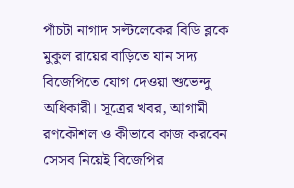পাঁচটা নাগাদ সল্টলেকের বিডি ব্লকে মুকুল রায়ের বাড়িতে যান সদ্য বিজেপিতে যোগ দেওয়া শুভেন্দু অধিকারী। সূত্রের খবর, আগামী রণকৌশল ও কীভাবে কাজ করবেন সেসব নিয়েই বিজেপির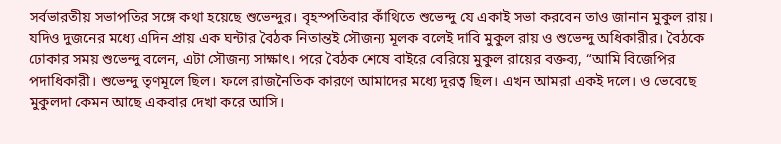সর্বভারতীয় সভাপতির সঙ্গে কথা হয়েছে শুভেন্দুর। বৃহস্পতিবার কাঁথিতে শুভেন্দু যে একাই সভা করবেন তাও জানান মুকুল রায়। যদিও দুজনের মধ্যে এদিন প্রায় এক ঘন্টার বৈঠক নিতান্তই সৌজন্য মূলক বলেই দাবি মুকুল রায় ও শুভেন্দু অধিকারীর। বৈঠকে ঢোকার সময় শুভেন্দু বলেন, এটা সৌজন্য সাক্ষাৎ। পরে বৈঠক শেষে বাইরে বেরিয়ে মুকুল রায়ের বক্তব্য, “আমি বিজেপির পদাধিকারী। শুভেন্দু তৃণমূলে ছিল। ফলে রাজনৈতিক কারণে আমাদের মধ্যে দূরত্ব ছিল। এখন আমরা একই দলে। ও ভেবেছে মুকুলদা কেমন আছে একবার দেখা করে আসি।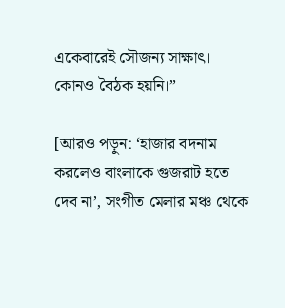একেবারেই সৌজন্য সাক্ষাৎ। কোনও বৈঠক হয়নি।”

[আরও পড়ুন: ‘হাজার বদনাম করলেও বাংলাকে গুজরাট হতে দেব না’, সংগীত মেলার মঞ্চ থেকে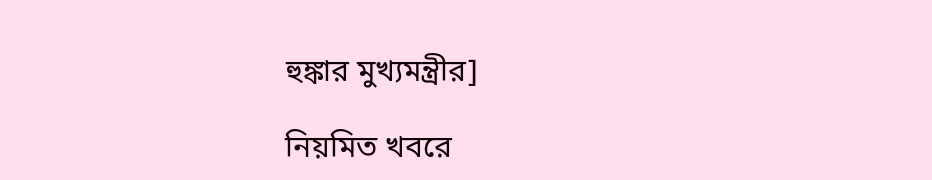হুঙ্কার মুখ্যমন্ত্রীর]

নিয়মিত খবরে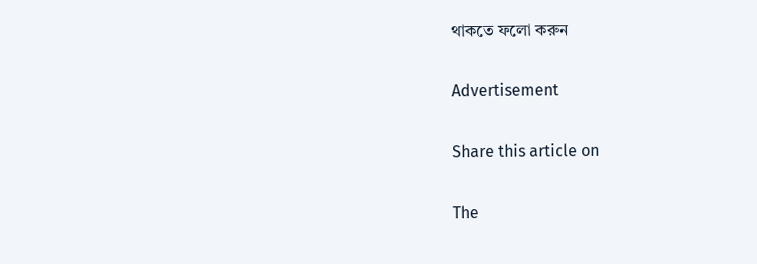থাকতে ফলো করুন

Advertisement

Share this article on

The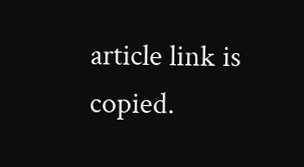article link is copied.